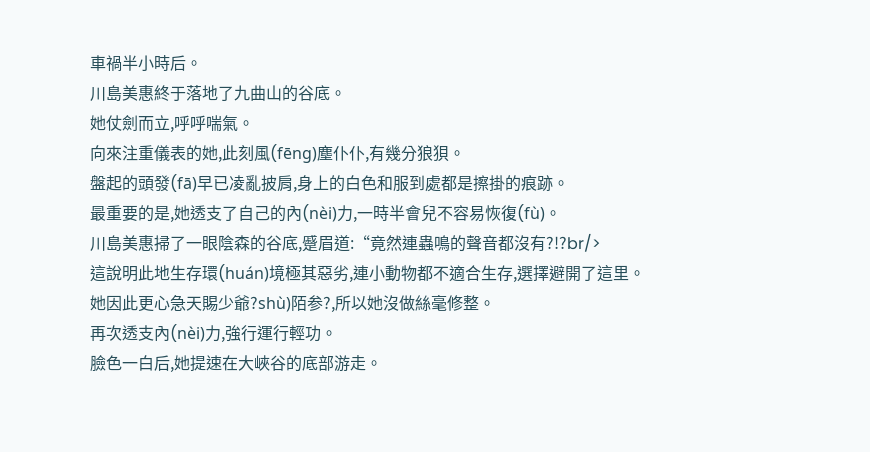車禍半小時后。
川島美惠終于落地了九曲山的谷底。
她仗劍而立,呼呼喘氣。
向來注重儀表的她,此刻風(fēng)塵仆仆,有幾分狼狽。
盤起的頭發(fā)早已凌亂披肩,身上的白色和服到處都是擦掛的痕跡。
最重要的是,她透支了自己的內(nèi)力,一時半會兒不容易恢復(fù)。
川島美惠掃了一眼陰森的谷底,蹙眉道:“竟然連蟲鳴的聲音都沒有?!?br/>
這說明此地生存環(huán)境極其惡劣,連小動物都不適合生存,選擇避開了這里。
她因此更心急天賜少爺?shù)陌参?,所以她沒做絲毫修整。
再次透支內(nèi)力,強行運行輕功。
臉色一白后,她提速在大峽谷的底部游走。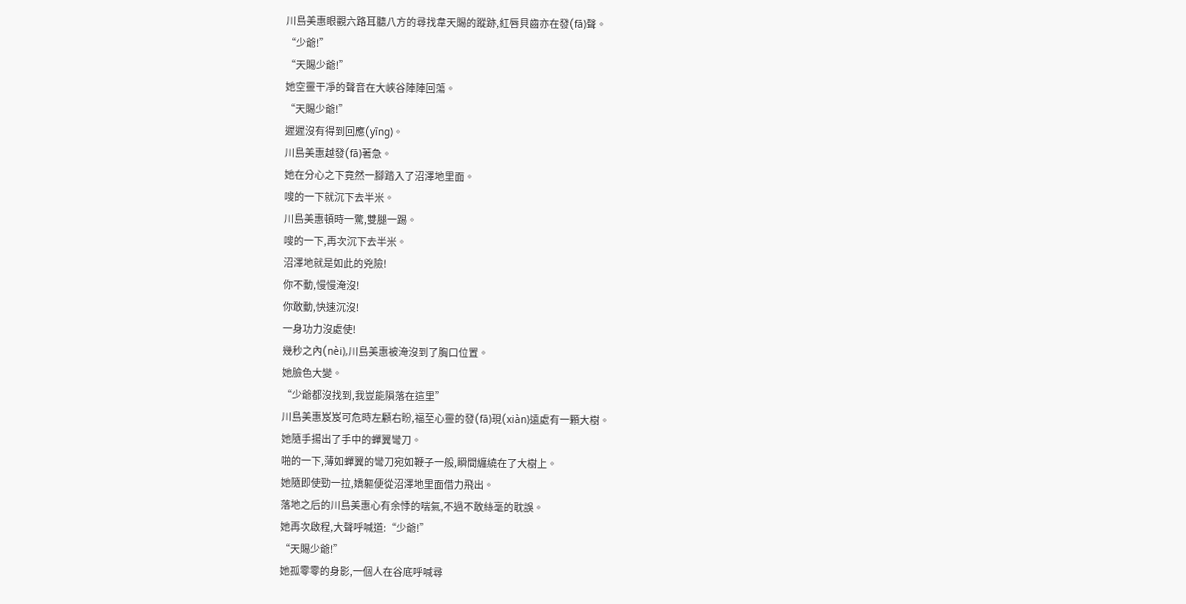川島美惠眼觀六路耳聽八方的尋找韋天賜的蹤跡,紅唇貝齒亦在發(fā)聲。
“少爺!”
“天賜少爺!”
她空靈干凈的聲音在大峽谷陣陣回蕩。
“天賜少爺!”
遲遲沒有得到回應(yīng)。
川島美惠越發(fā)著急。
她在分心之下竟然一腳踏入了沼澤地里面。
嗖的一下就沉下去半米。
川島美惠頓時一驚,雙腿一踢。
嗖的一下,再次沉下去半米。
沼澤地就是如此的兇險!
你不動,慢慢淹沒!
你敢動,快速沉沒!
一身功力沒處使!
幾秒之內(nèi),川島美惠被淹沒到了胸口位置。
她臉色大變。
“少爺都沒找到,我豈能隕落在這里”
川島美惠岌岌可危時左顧右盼,福至心靈的發(fā)現(xiàn)遠處有一顆大樹。
她隨手揚出了手中的蟬翼彎刀。
啪的一下,薄如蟬翼的彎刀宛如鞭子一般,瞬間纏繞在了大樹上。
她隨即使勁一拉,嬌軀便從沼澤地里面借力飛出。
落地之后的川島美惠心有余悸的喘氣,不過不敢絲毫的耽誤。
她再次啟程,大聲呼喊道:“少爺!”
“天賜少爺!”
她孤零零的身影,一個人在谷底呼喊尋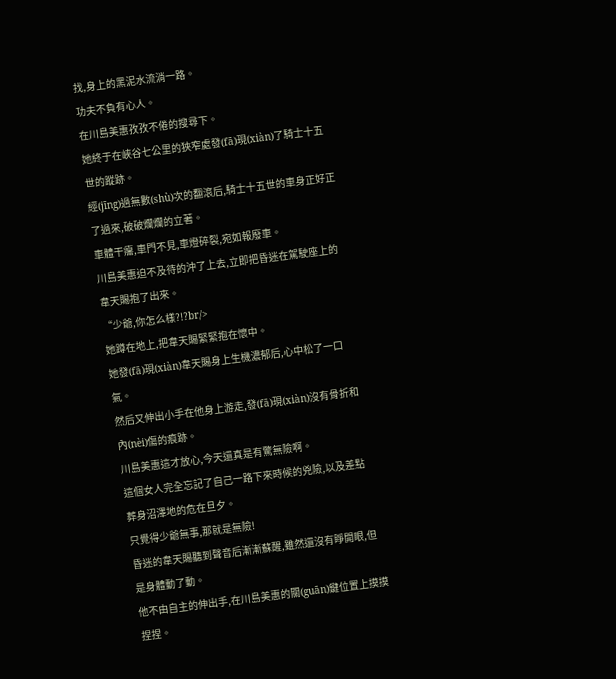找,身上的黑泥水流淌一路。
功夫不負有心人。
在川島美惠孜孜不倦的搜尋下。
她終于在峽谷七公里的狹窄處發(fā)現(xiàn)了騎士十五世的蹤跡。
經(jīng)過無數(shù)次的翻滾后,騎士十五世的車身正好正了過來,破破爛爛的立著。
車體干癟,車門不見,車燈碎裂,宛如報廢車。
川島美惠迫不及待的沖了上去,立即把昏迷在駕駛座上的韋天賜抱了出來。
“少爺,你怎么樣?!?br/>
她蹲在地上,把韋天賜緊緊抱在懷中。
她發(fā)現(xiàn)韋天賜身上生機濃郁后,心中松了一口氣。
然后又伸出小手在他身上游走,發(fā)現(xiàn)沒有骨折和內(nèi)傷的痕跡。
川島美惠這才放心,今天還真是有驚無險啊。
這個女人完全忘記了自己一路下來時候的兇險,以及差點葬身沼澤地的危在旦夕。
只覺得少爺無事,那就是無險!
昏迷的韋天賜聽到聲音后漸漸蘇醒,雖然還沒有睜開眼,但是身體動了動。
他不由自主的伸出手,在川島美惠的關(guān)鍵位置上摸摸捏捏。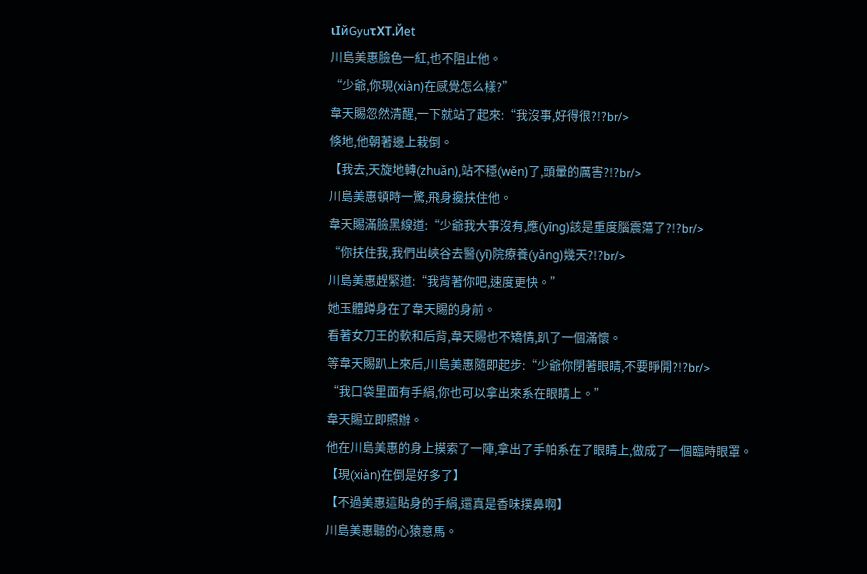ιΙйGyuτΧT.Йet
川島美惠臉色一紅,也不阻止他。
“少爺,你現(xiàn)在感覺怎么樣?”
韋天賜忽然清醒,一下就站了起來:“我沒事,好得很?!?br/>
倏地,他朝著邊上栽倒。
【我去,天旋地轉(zhuǎn),站不穩(wěn)了,頭暈的厲害?!?br/>
川島美惠頓時一驚,飛身攙扶住他。
韋天賜滿臉黑線道:“少爺我大事沒有,應(yīng)該是重度腦震蕩了?!?br/>
“你扶住我,我們出峽谷去醫(yī)院療養(yǎng)幾天?!?br/>
川島美惠趕緊道:“我背著你吧,速度更快。”
她玉體蹲身在了韋天賜的身前。
看著女刀王的軟和后背,韋天賜也不矯情,趴了一個滿懷。
等韋天賜趴上來后,川島美惠隨即起步:“少爺你閉著眼睛,不要睜開?!?br/>
“我口袋里面有手絹,你也可以拿出來系在眼睛上。”
韋天賜立即照辦。
他在川島美惠的身上摸索了一陣,拿出了手帕系在了眼睛上,做成了一個臨時眼罩。
【現(xiàn)在倒是好多了】
【不過美惠這貼身的手絹,還真是香味撲鼻啊】
川島美惠聽的心猿意馬。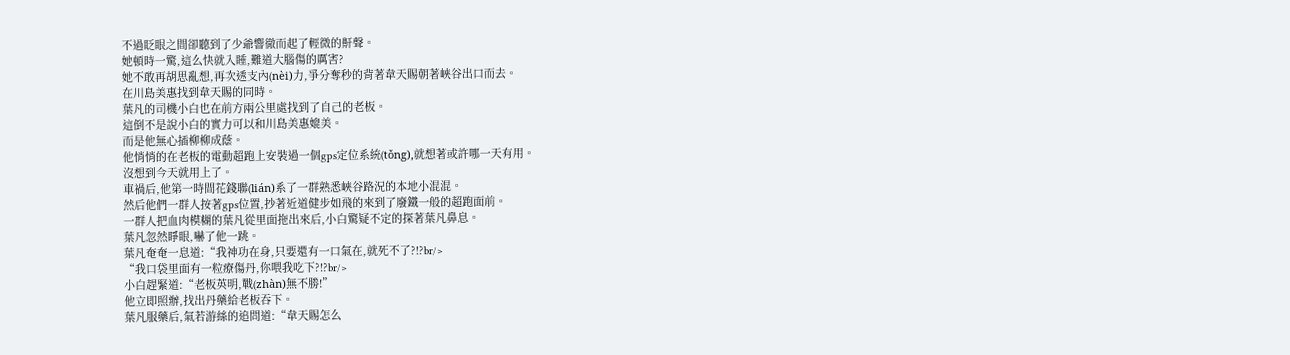不過眨眼之間卻聽到了少爺響徹而起了輕微的鼾聲。
她頓時一驚,這么快就入睡,難道大腦傷的厲害?
她不敢再胡思亂想,再次透支內(nèi)力,爭分奪秒的背著韋天賜朝著峽谷出口而去。
在川島美惠找到韋天賜的同時。
葉凡的司機小白也在前方兩公里處找到了自己的老板。
這倒不是說小白的實力可以和川島美惠媲美。
而是他無心插柳柳成蔭。
他悄悄的在老板的電動超跑上安裝過一個gps定位系統(tǒng),就想著或許哪一天有用。
沒想到今天就用上了。
車禍后,他第一時間花錢聯(lián)系了一群熟悉峽谷路況的本地小混混。
然后他們一群人按著gps位置,抄著近道健步如飛的來到了廢鐵一般的超跑面前。
一群人把血肉模糊的葉凡從里面拖出來后,小白驚疑不定的探著葉凡鼻息。
葉凡忽然睜眼,嚇了他一跳。
葉凡奄奄一息道:“我神功在身,只要還有一口氣在,就死不了?!?br/>
“我口袋里面有一粒療傷丹,你喂我吃下?!?br/>
小白趕緊道:“老板英明,戰(zhàn)無不勝!”
他立即照辦,找出丹藥給老板吞下。
葉凡服藥后,氣若游絲的追問道:“韋天賜怎么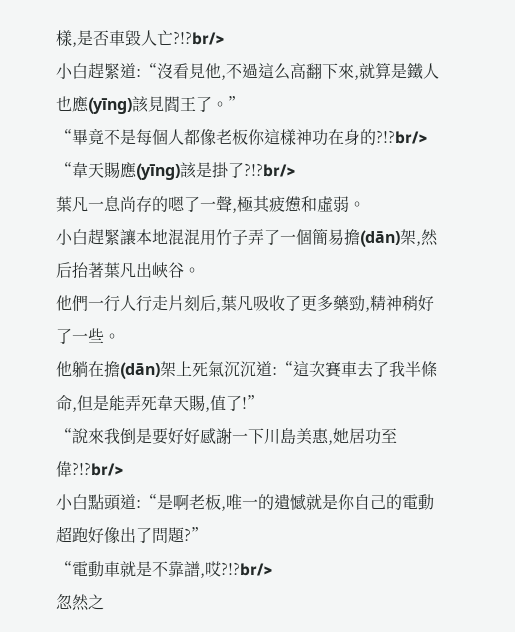樣,是否車毀人亡?!?br/>
小白趕緊道:“沒看見他,不過這么高翻下來,就算是鐵人也應(yīng)該見閻王了。”
“畢竟不是每個人都像老板你這樣神功在身的?!?br/>
“韋天賜應(yīng)該是掛了?!?br/>
葉凡一息尚存的嗯了一聲,極其疲憊和虛弱。
小白趕緊讓本地混混用竹子弄了一個簡易擔(dān)架,然后抬著葉凡出峽谷。
他們一行人行走片刻后,葉凡吸收了更多藥勁,精神稍好了一些。
他躺在擔(dān)架上死氣沉沉道:“這次賽車去了我半條命,但是能弄死韋天賜,值了!”
“說來我倒是要好好感謝一下川島美惠,她居功至偉?!?br/>
小白點頭道:“是啊老板,唯一的遺憾就是你自己的電動超跑好像出了問題?”
“電動車就是不靠譜,哎?!?br/>
忽然之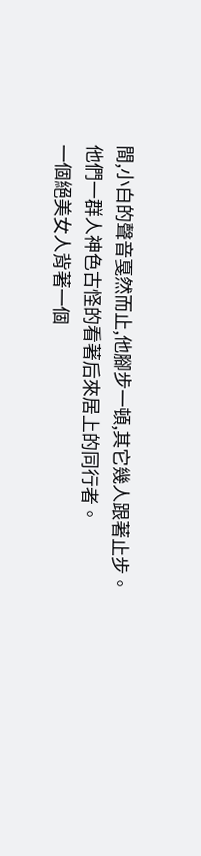間,小白的聲音戛然而止,他腳步一頓,其它幾人跟著止步。
他們一群人神色古怪的看著后來居上的同行者。
一個絕美女人背著一個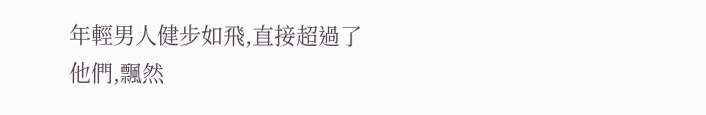年輕男人健步如飛,直接超過了他們,飄然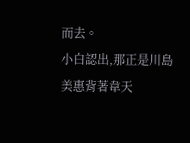而去。
小白認出,那正是川島美惠背著韋天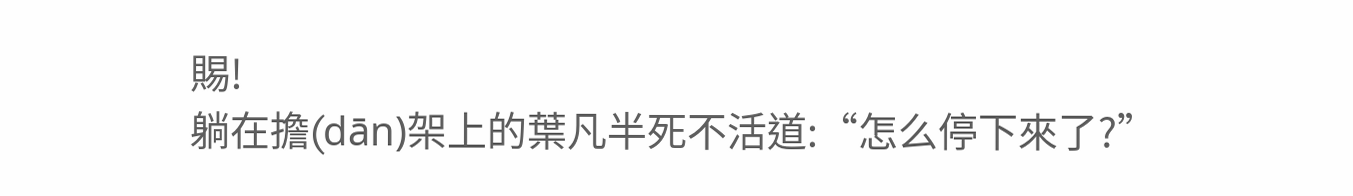賜!
躺在擔(dān)架上的葉凡半死不活道:“怎么停下來了?”